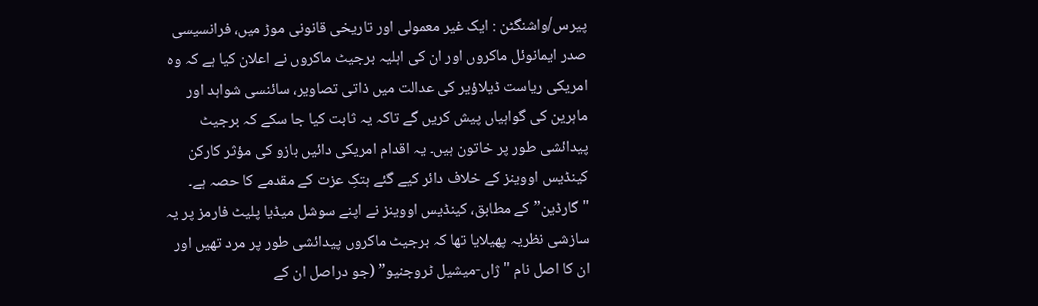پیرس/واشنگٹن : ایک غیر معمولی اور تاریخی قانونی موڑ میں، فرانسیسی صدر ایمانوئل ماکروں اور ان کی اہلیہ برجیٹ ماکروں نے اعلان کیا ہے کہ وہ امریکی ریاست ڈیلاؤیر کی عدالت میں ذاتی تصاویر، سائنسی شواہد اور ماہرین کی گواہیاں پیش کریں گے تاکہ یہ ثابت کیا جا سکے کہ برجیٹ پیدائشی طور پر خاتون ہیں۔ یہ اقدام امریکی دائیں بازو کی مؤثر کارکن کینڈیس اووینز کے خلاف دائر کیے گئے ہتکِ عزت کے مقدمے کا حصہ ہے۔
"گارڈین” کے مطابق، کینڈیس اووینز نے اپنے سوشل میڈیا پلیٹ فارمز پر یہ سازشی نظریہ پھیلایا تھا کہ برجیٹ ماکروں پیدائشی طور پر مرد تھیں اور ان کا اصل نام "ژاں-میشیل ٹروجنیو” (جو دراصل ان کے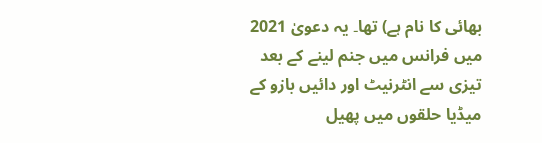بھائی کا نام ہے) تھا۔ یہ دعویٰ 2021 میں فرانس میں جنم لینے کے بعد تیزی سے انٹرنیٹ اور دائیں بازو کے میڈیا حلقوں میں پھیل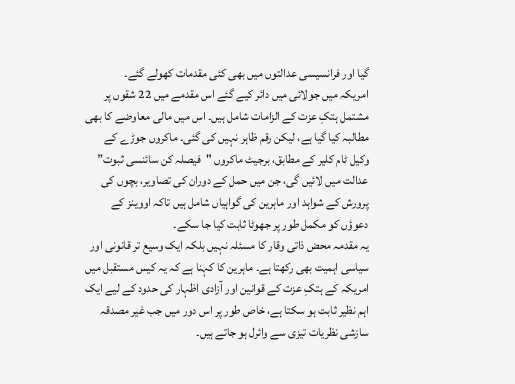گیا اور فرانسیسی عدالتوں میں بھی کئی مقدمات کھولے گئے۔
امریکہ میں جولائی میں دائر کیے گئے اس مقدمے میں 22 شقوں پر مشتمل ہتکِ عزت کے الزامات شامل ہیں۔ اس میں مالی معاوضے کا بھی مطالبہ کیا گیا ہے، لیکن رقم ظاہر نہیں کی گئی۔ ماکروں جوڑے کے وکیل ٹام کلیر کے مطابق، برجیٹ ماکروں "فیصلہ کن سائنسی ثبوت” عدالت میں لائیں گی، جن میں حمل کے دوران کی تصاویر، بچوں کی پرورش کے شواہد اور ماہرین کی گواہیاں شامل ہیں تاکہ اووینز کے دعوؤں کو مکمل طور پر جھوٹا ثابت کیا جا سکے۔
یہ مقدمہ محض ذاتی وقار کا مسئلہ نہیں بلکہ ایک وسیع تر قانونی اور سیاسی اہمیت بھی رکھتا ہے۔ ماہرین کا کہنا ہے کہ یہ کیس مستقبل میں امریکہ کے ہتکِ عزت کے قوانین اور آزادی اظہار کی حدود کے لیے ایک اہم نظیر ثابت ہو سکتا ہے، خاص طور پر اس دور میں جب غیر مصدقہ سازشی نظریات تیزی سے وائرل ہو جاتے ہیں۔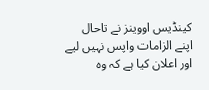کینڈیس اووینز نے تاحال اپنے الزامات واپس نہیں لیے اور اعلان کیا ہے کہ وہ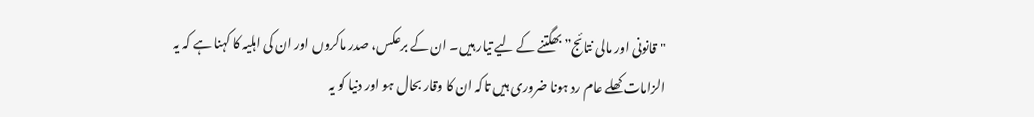"قانونی اور مالی نتائج” بھگتنے کے لیے تیار ہیں۔ ان کے برعکس، صدر ماکروں اور ان کی اہلیہ کا کہنا ہے کہ یہ الزامات کھلے عام رد ہونا ضروری ہیں تاکہ ان کا وقار بحال ہو اور دنیا کو یہ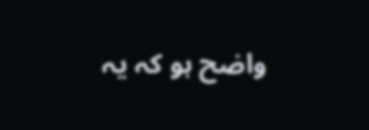واضح ہو کہ یہ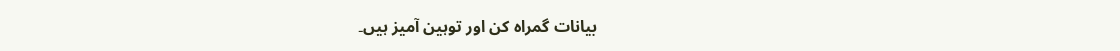بیانات گمراہ کن اور توہین آمیز ہیں۔